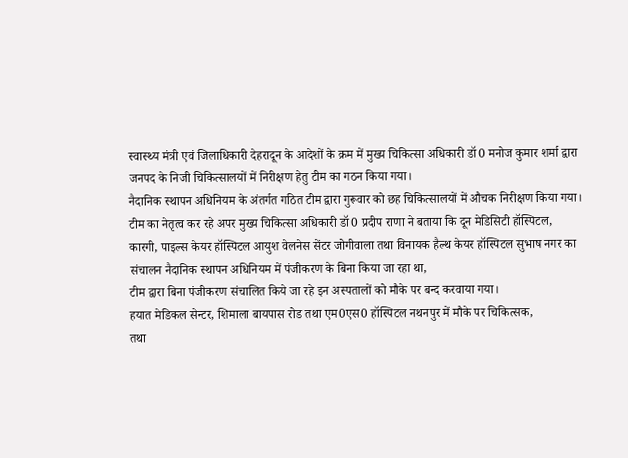स्वास्थ्य मंत्री एवं जिलाधिकारी देहरादून के आदेशों के क्रम में मुख्य चिकित्सा अधिकारी डॉ0 मनोज कुमार शर्मा द्वारा जनपद के निजी चिकित्सालयों में निरीक्षण हेतु टीम का गठन किया गया।
नैदानिक स्थापन अधिनियम के अंतर्गत गठित टीम द्वारा गुरूवार को छह चिकित्सालयों में औचक निरीक्षण किया गया।
टीम का नेतृत्व कर रहे अपर मुख्य चिकित्सा अधिकारी डॉ0 प्रदीप राणा ने बताया कि दून मेडिसिटी हॉस्पिटल,
कारगी, पाइल्स केयर हॉस्पिटल आयुश वेलनेस सेंटर जोगीवाला तथा विनायक हैल्थ केयर हॉस्पिटल सुभाष नगर का संचालन नैदानिक स्थापन अधिनियम में पंजीकरण के बिना किया जा रहा था,
टीम द्वारा बिना पंजीकरण संचालित किये जा रहे इन अस्पतालों को मौके पर बन्द करवाया गया।
हयात मेडिकल सेन्टर, शिमाला बायपास रोड तथा एम0एस0 हॉस्पिटल नथनपुर में मौके पर चिकित्सक,
तथा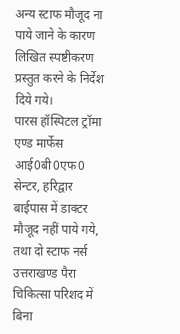अन्य स्टाफ मौजूद ना पाये जाने के कारण लिखित स्पष्टीकरण प्रस्तुत करने के निर्देश दिये गये।
पारस हॉस्पिटल ट्रॉमा एण्ड मार्फेस आई0बी0एफ0 सेन्टर, हरिद्वार बाईपास में डाक्टर मौजूद नहीं पाये गये,
तथा दो स्टाफ नर्स उत्तराखण्ड पैरा चिकित्सा परिशद में बिना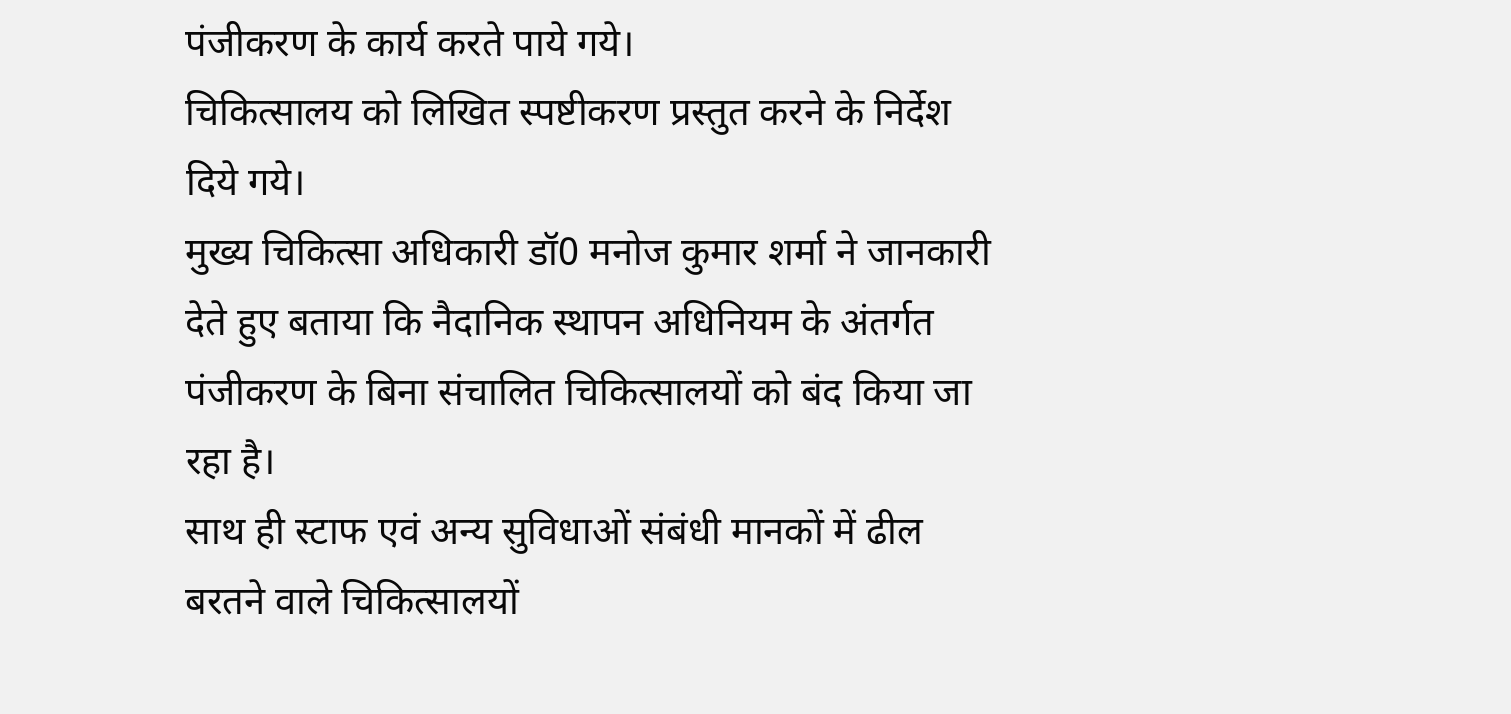पंजीकरण के कार्य करते पाये गये।
चिकित्सालय को लिखित स्पष्टीकरण प्रस्तुत करने के निर्देश दिये गये।
मुख्य चिकित्सा अधिकारी डॉ0 मनोज कुमार शर्मा ने जानकारी देते हुए बताया कि नैदानिक स्थापन अधिनियम के अंतर्गत पंजीकरण के बिना संचालित चिकित्सालयों को बंद किया जा रहा है।
साथ ही स्टाफ एवं अन्य सुविधाओं संबंधी मानकों में ढील बरतने वाले चिकित्सालयों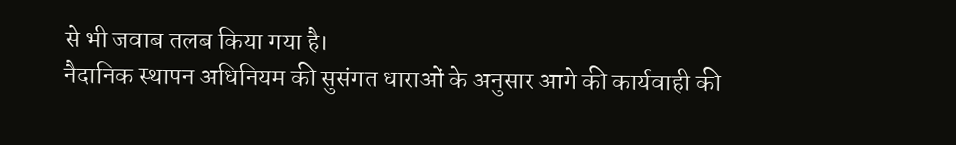से भी जवाब तलब किया गया है।
नैदानिक स्थापन अधिनियम की सुसंगत धाराओं के अनुसार आगे की कार्यवाही की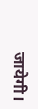जायेगी।